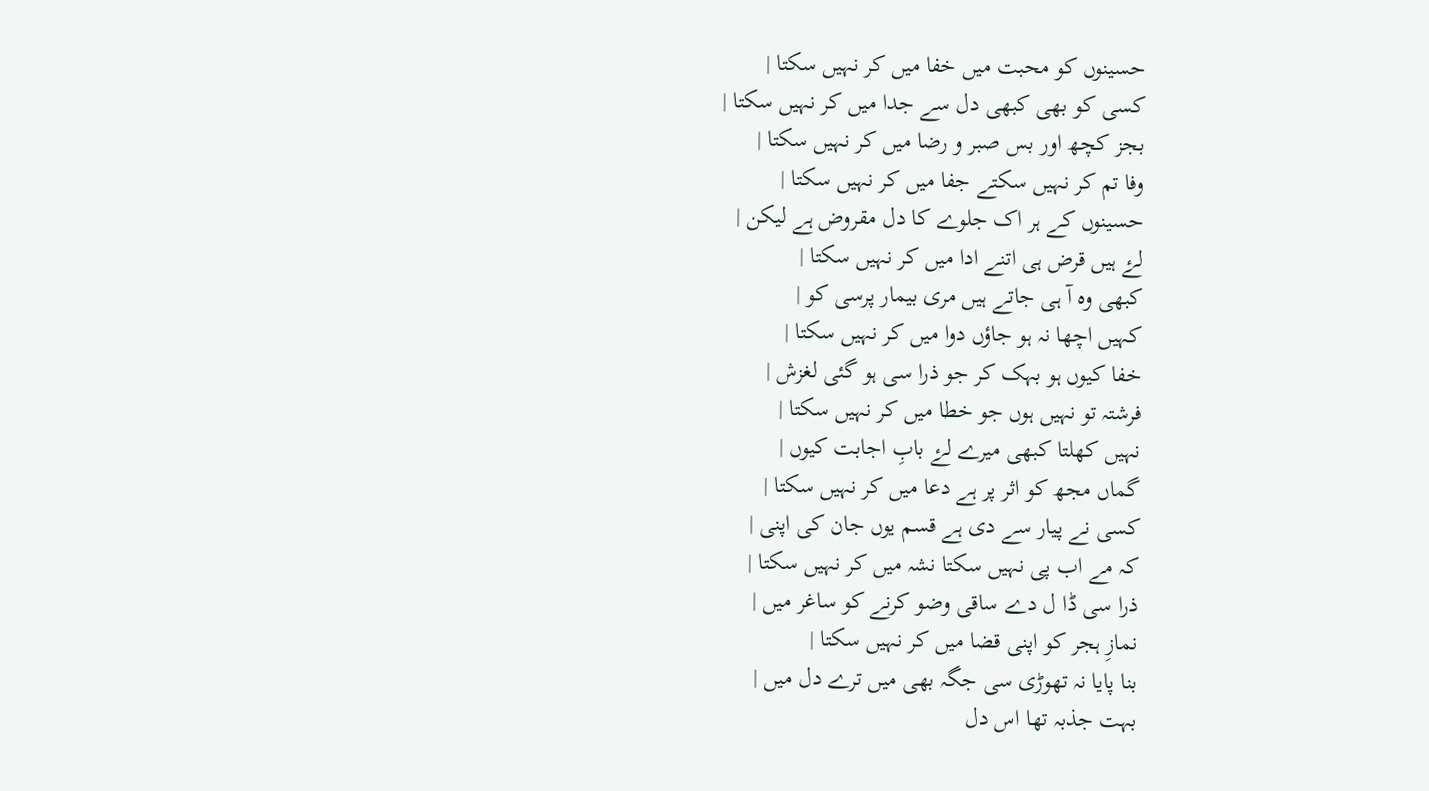حسینوں کو محبت میں خفا میں کر نہیں سکتا |
کسی کو بھی کبھی دل سے جدا میں کر نہیں سکتا |
بجز کچھ اور بس صبر و رضا میں کر نہیں سکتا |
وفا تم کر نہیں سکتے جفا میں کر نہیں سکتا |
حسینوں کے ہر اک جلوے کا دل مقروض ہے لیکن |
لۓ ہیں قرض ہی اتنے ادا میں کر نہیں سکتا |
کبھی وہ آ ہی جاتے ہیں مری بیمار پرسی کو |
کہیں اچھا نہ ہو جاؤں دوا میں کر نہیں سکتا |
خفا کیوں ہو بہک کر جو ذرا سی ہو گئی لغزش |
فرشتہ تو نہیں ہوں جو خطا میں کر نہیں سکتا |
نہیں کھلتا کبھی میرے لۓ بابِ اجابت کیوں |
گماں مجھ کو اثر پر ہے دعا میں کر نہیں سکتا |
کسی نے پیار سے دی ہے قسم یوں جان کی اپنی |
کہ مے اب پی نہیں سکتا نشہ میں کر نہیں سکتا |
ذرا سی ڈا ل دے ساقی وضو کرنے کو ساغر میں |
نمازِ ہجر کو اپنی قضا میں کر نہیں سکتا |
بنا پایا نہ تھوڑی سی جگہ بھی میں ترے دل میں |
بہت جذبہ تھا اس دل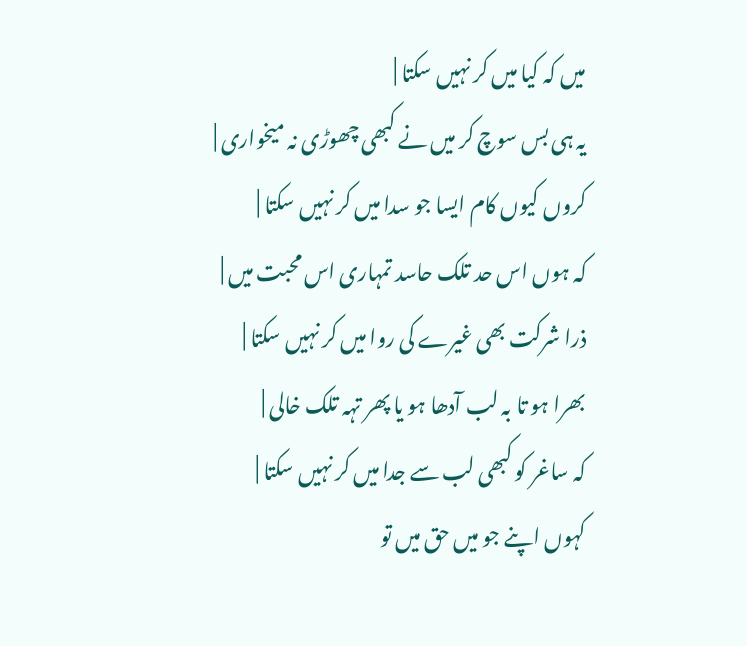میں کہ کیا میں کر نہیں سکتا |
یہ ہی بس سوچ کر میں نے کبھی چھوڑی نہ میخواری |
کروں کیوں کام ایسا جو سدا میں کر نہیں سکتا |
کہ ہوں اس حد تلک حاسد تمہاری اس محبت میں |
ذرا شرکت بھی غیرے کی روا میں کر نہیں سکتا |
بھرا ہو تا بہ لب آدھا ہو یا پھر تہہ تلک خالی |
کہ ساغر کو کبھی لب سے جدا میں کر نہیں سکتا |
کہوں اپنے جو میں حق میں تو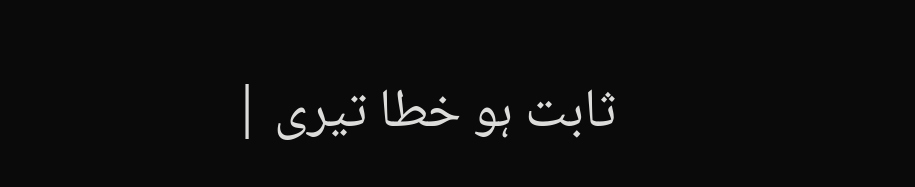ثابت ہو خطا تیری |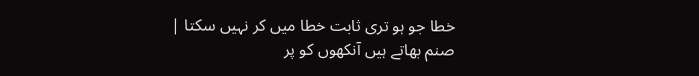خطا جو ہو تری ثابت خطا میں کر نہیں سکتا |
صنم بھاتے ہیں آنکھوں کو پر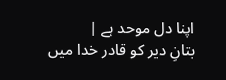اپنا دل موحد ہے |
بتانِ دیر کو قادر خدا میں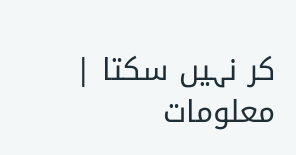کر نہیں سکتا |
معلومات